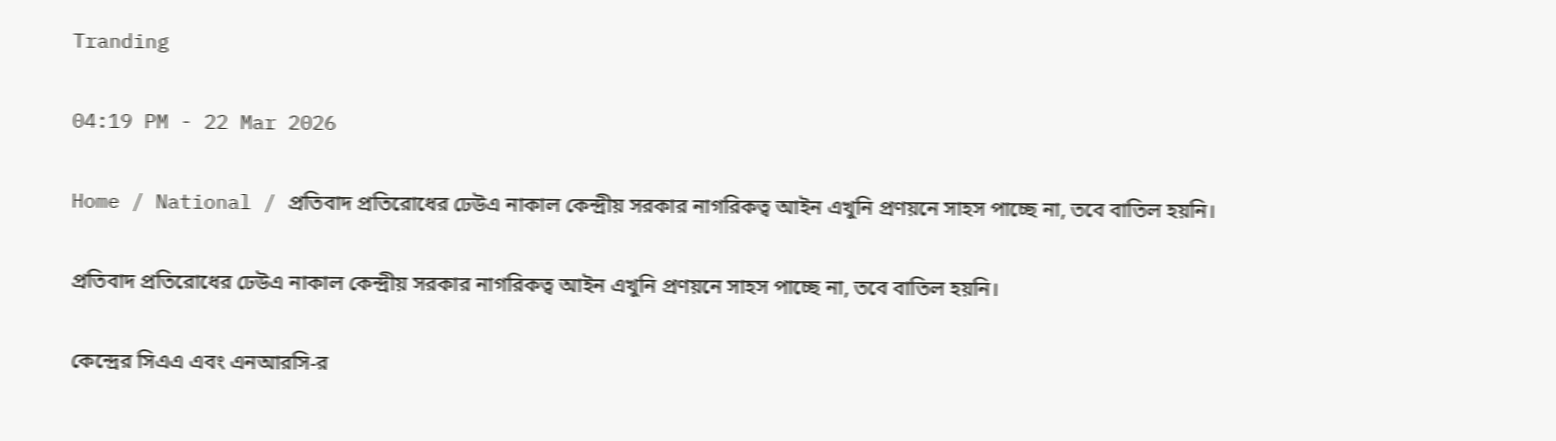Tranding

04:19 PM - 22 Mar 2026

Home / National / প্রতিবাদ প্রতিরোধের ঢেউএ নাকাল কেন্দ্রীয় সরকার নাগরিকত্ব আইন এখুনি প্রণয়নে সাহস পাচ্ছে না, তবে বাতিল হয়নি।

প্রতিবাদ প্রতিরোধের ঢেউএ নাকাল কেন্দ্রীয় সরকার নাগরিকত্ব আইন এখুনি প্রণয়নে সাহস পাচ্ছে না, তবে বাতিল হয়নি।

কেন্দ্রের সিএএ এবং এনআরসি-র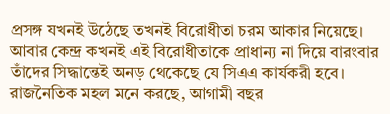প্রসঙ্গ যখনই উঠেছে তখনই বিরোধীতা চরম আকার নিয়েছে। আবার কেন্দ্র কখনই এই বিরোধীতাকে প্রাধান্য না দিয়ে বারংবার তাঁদের সিদ্ধান্তেই অনড় থেকেছে যে সিএএ কার্যকরী হবে। রাজনৈতিক মহল মনে করছে, আগামী বছর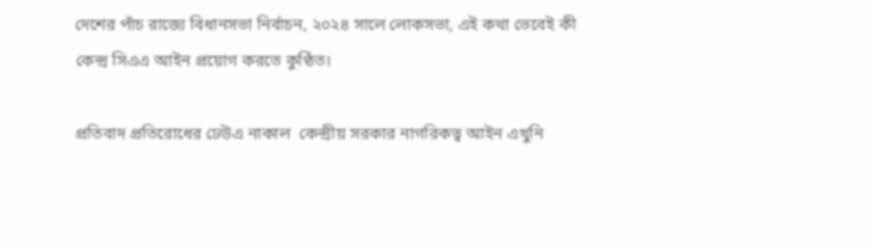দেশের পাঁচ রাজ্যে বিধানসভা নির্বাচন, ২০২৪ সালে লোকসভা, এই কথা ভেবেই কী কেন্দ্র সিএএ আইন প্রয়োগ করতে কুণ্ঠিত।

প্রতিবাদ প্রতিরোধের ঢেউএ নাকাল  কেন্দ্রীয় সরকার নাগরিকত্ব আইন এখুনি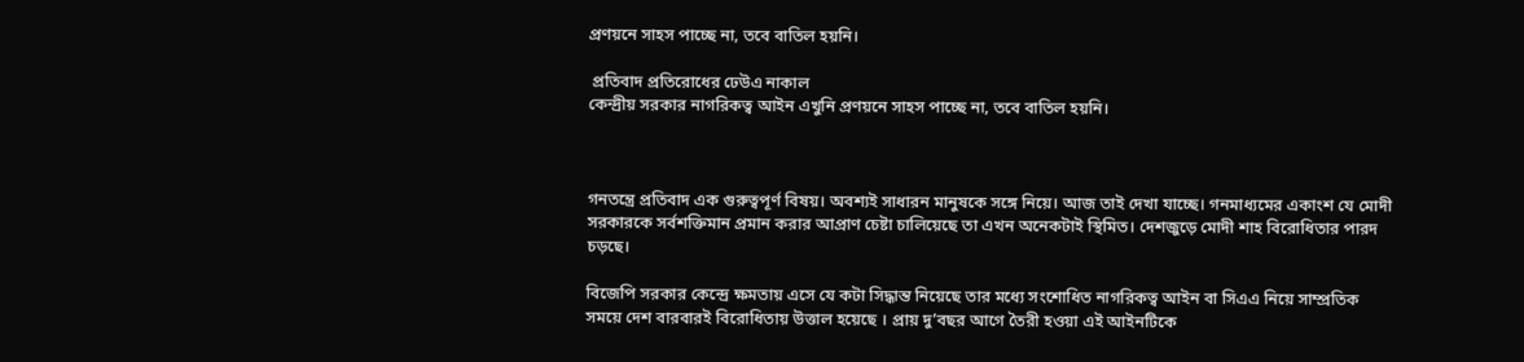প্রণয়নে সাহস পাচ্ছে না, তবে বাতিল হয়নি।

 প্রতিবাদ প্রতিরোধের ঢেউএ নাকাল
কেন্দ্রীয় সরকার নাগরিকত্ব আইন এখুনি প্রণয়নে সাহস পাচ্ছে না, তবে বাতিল হয়নি।



গনতন্ত্রে প্রতিবাদ এক গুরুত্বপূর্ণ বিষয়। অবশ্যই সাধারন মানুষকে সঙ্গে নিয়ে। আজ তাই দেখা যাচ্ছে। গনমাধ্যমের একাংশ যে মোদী সরকারকে সর্বশক্তিমান প্রমান করার আপ্রাণ চেষ্টা চালিয়েছে তা এখন অনেকটাই স্থিমিত। দেশজুড়ে মোদী শাহ বিরোধিতার পারদ চড়ছে।

বিজেপি সরকার কেন্দ্রে ক্ষমতায় এসে যে কটা সিদ্ধান্ত নিয়েছে তার মধ্যে সংশোধিত নাগরিকত্ব আইন বা সিএএ নিয়ে সাম্প্রতিক সময়ে দেশ বারবারই বিরোধিতায় উত্তাল হয়েছে । প্রায় দু’বছর আগে তৈরী হওয়া এই আইনটিকে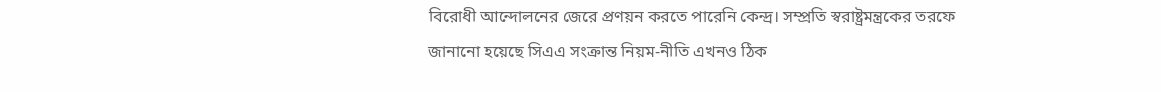বিরোধী আন্দোলনের জেরে প্রণয়ন করতে পারেনি কেন্দ্র। সম্প্রতি স্বরাষ্ট্রমন্ত্রকের তরফে জানানো হয়েছে সিএএ সংক্রান্ত নিয়ম-নীতি এখনও ঠিক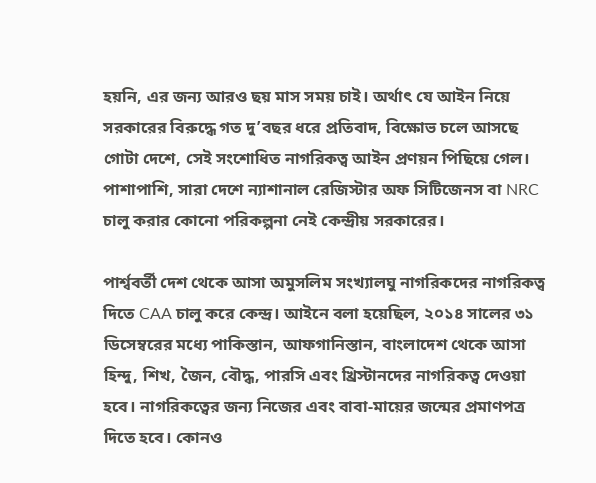হয়নি, এর জন্য আরও ছয় মাস সময় চাই। অর্থাৎ যে আইন নিয়ে সরকারের বিরুদ্ধে গত দু’বছর ধরে প্রতিবাদ, বিক্ষোভ চলে আসছে গোটা দেশে, সেই সংশোধিত নাগরিকত্ব আইন প্রণয়ন পিছিয়ে গেল। পাশাপাশি, সারা দেশে ন্যাশানাল রেজিস্টার অফ সিটিজেনস বা NRC চালু করার কোনো পরিকল্পনা নেই কেন্দ্রীয় সরকারের।

পার্শ্ববর্তী দেশ থেকে আসা অমুসলিম সংখ্যালঘু নাগরিকদের নাগরিকত্ব দিতে CAA চালু করে কেন্দ্র। আইনে বলা হয়েছিল, ২০১৪ সালের ৩১ ডিসেম্বরের মধ্যে পাকিস্তান, আফগানিস্তান, বাংলাদেশ থেকে আসা হিন্দু, শিখ, জৈন, বৌদ্ধ, পারসি এবং খ্রিস্টানদের নাগরিকত্ব দেওয়া হবে। নাগরিকত্বের জন্য নিজের এবং বাবা-মায়ের জন্মের প্রমাণপত্র দিতে হবে। কোনও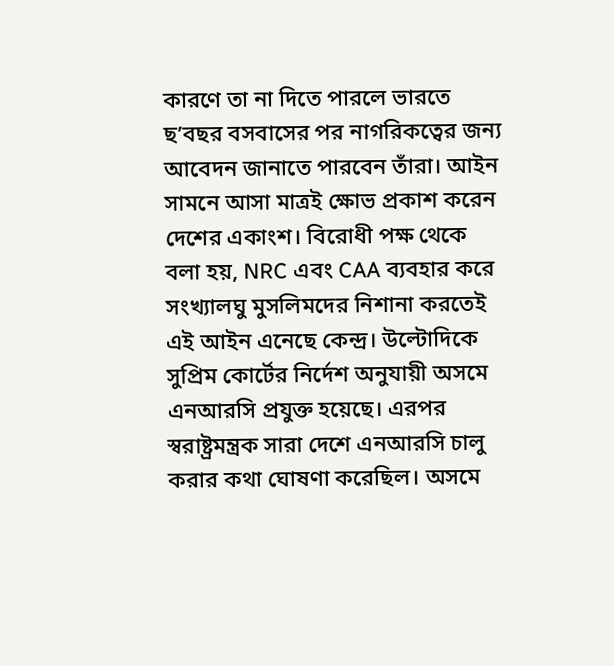কারণে তা না দিতে পারলে ভারতে ছ’বছর বসবাসের পর নাগরিকত্বের জন্য আবেদন জানাতে পারবেন তাঁরা। আইন সামনে আসা মাত্রই ক্ষোভ প্রকাশ করেন দেশের একাংশ। বিরোধী পক্ষ থেকে বলা হয়, NRC এবং CAA ব্যবহার করে সংখ্যালঘু মুসলিমদের নিশানা করতেই এই আইন এনেছে কেন্দ্র। উল্টোদিকে সুপ্রিম কোর্টের নির্দেশ অনুযায়ী অসমে এনআরসি প্রযুক্ত হয়েছে। এরপর স্বরাষ্ট্রমন্ত্রক সারা দেশে এনআরসি চালু করার কথা ঘোষণা করেছিল। অসমে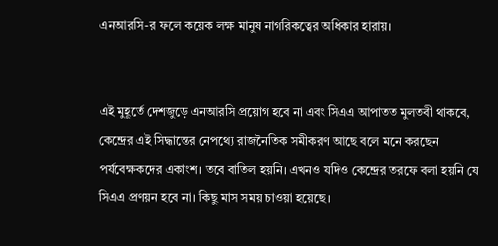এনআরসি-র ফলে কয়েক লক্ষ মানুষ নাগরিকত্বের অধিকার হারায়।


এই মুহূর্তে দেশজুড়ে এনআরসি প্রয়োগ হবে না এবং সিএএ আপাতত মুলতবী থাকবে, কেন্দ্রের এই সিদ্ধান্তের নেপথ্যে রাজনৈতিক সমীকরণ আছে বলে মনে করছেন পর্যবেক্ষকদের একাংশ। তবে বাতিল হয়নি। এখনও যদিও কেন্দ্রের তরফে বলা হয়নি যে সিএএ প্রণয়ন হবে না। কিছু মাস সময় চাওয়া হয়েছে।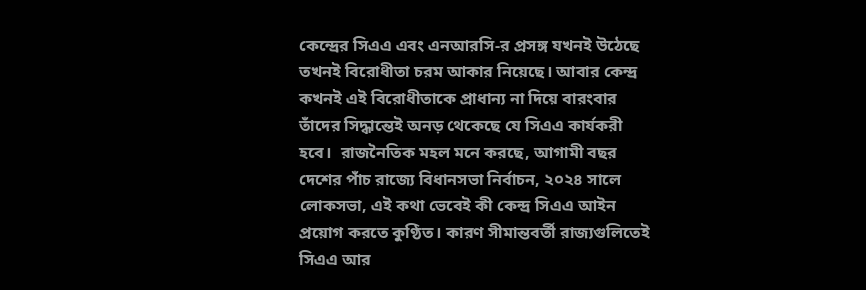কেন্দ্রের সিএএ এবং এনআরসি-র প্রসঙ্গ যখনই উঠেছে তখনই বিরোধীতা চরম আকার নিয়েছে। আবার কেন্দ্র কখনই এই বিরোধীতাকে প্রাধান্য না দিয়ে বারংবার তাঁদের সিদ্ধান্তেই অনড় থেকেছে যে সিএএ কার্যকরী হবে।  রাজনৈতিক মহল মনে করছে, আগামী বছর দেশের পাঁচ রাজ্যে বিধানসভা নির্বাচন, ২০২৪ সালে লোকসভা, এই কথা ভেবেই কী কেন্দ্র সিএএ আইন প্রয়োগ করতে কুণ্ঠিত। কারণ সীমান্তবর্তী রাজ্যগুলিতেই সিএএ আর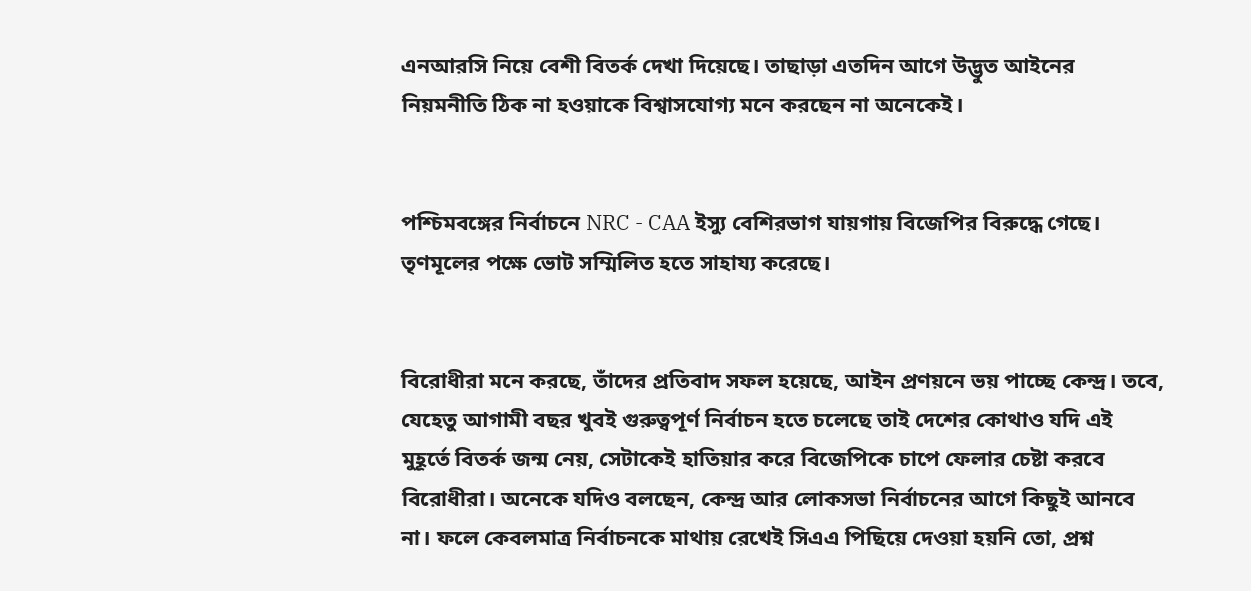এনআরসি নিয়ে বেশী বিতর্ক দেখা দিয়েছে। তাছাড়া এতদিন আগে উদ্ভুত আইনের নিয়মনীতি ঠিক না হওয়াকে বিশ্বাসযোগ্য মনে করছেন না অনেকেই।


পশ্চিমবঙ্গের নির্বাচনে NRC - CAA ইস্যু বেশিরভাগ যায়গায় বিজেপির বিরুদ্ধে গেছে। তৃণমূলের পক্ষে ভোট সম্মিলিত হতে সাহায্য করেছে।


বিরোধীরা মনে করছে, তাঁদের প্রতিবাদ সফল হয়েছে, আইন প্রণয়নে ভয় পাচ্ছে কেন্দ্র। তবে, যেহেতু আগামী বছর খুবই গুরুত্বপূর্ণ নির্বাচন হতে চলেছে তাই দেশের কোথাও যদি এই মুহূর্তে বিতর্ক জন্ম নেয়, সেটাকেই হাতিয়ার করে বিজেপিকে চাপে ফেলার চেষ্টা করবে বিরোধীরা। অনেকে যদিও বলছেন, কেন্দ্র আর লোকসভা নির্বাচনের আগে কিছুই আনবে না। ফলে কেবলমাত্র নির্বাচনকে মাথায় রেখেই সিএএ পিছিয়ে দেওয়া হয়নি তো, প্রশ্ন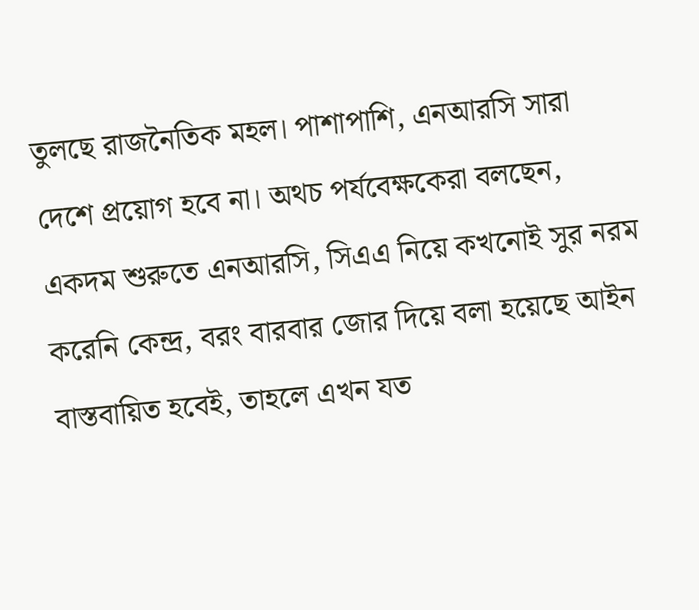তুলছে রাজনৈতিক মহল। পাশাপাশি, এনআরসি সারা দেশে প্রয়োগ হবে না। অথচ পর্যবেক্ষকেরা বলছেন, একদম শুরুতে এনআরসি, সিএএ নিয়ে কখনোই সুর নরম করেনি কেন্দ্র, বরং বারবার জোর দিয়ে বলা হয়েছে আইন বাস্তবায়িত হবেই, তাহলে এখন যত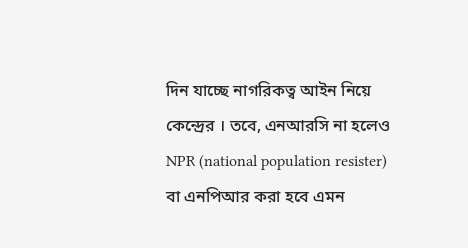দিন যাচ্ছে নাগরিকত্ব আইন নিয়ে কেন্দ্রের । তবে, এনআরসি না হলেও NPR (national population resister) বা এনপিআর করা হবে এমন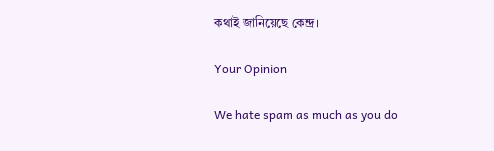কথাই জানিয়েছে কেন্দ্র।

Your Opinion

We hate spam as much as you do